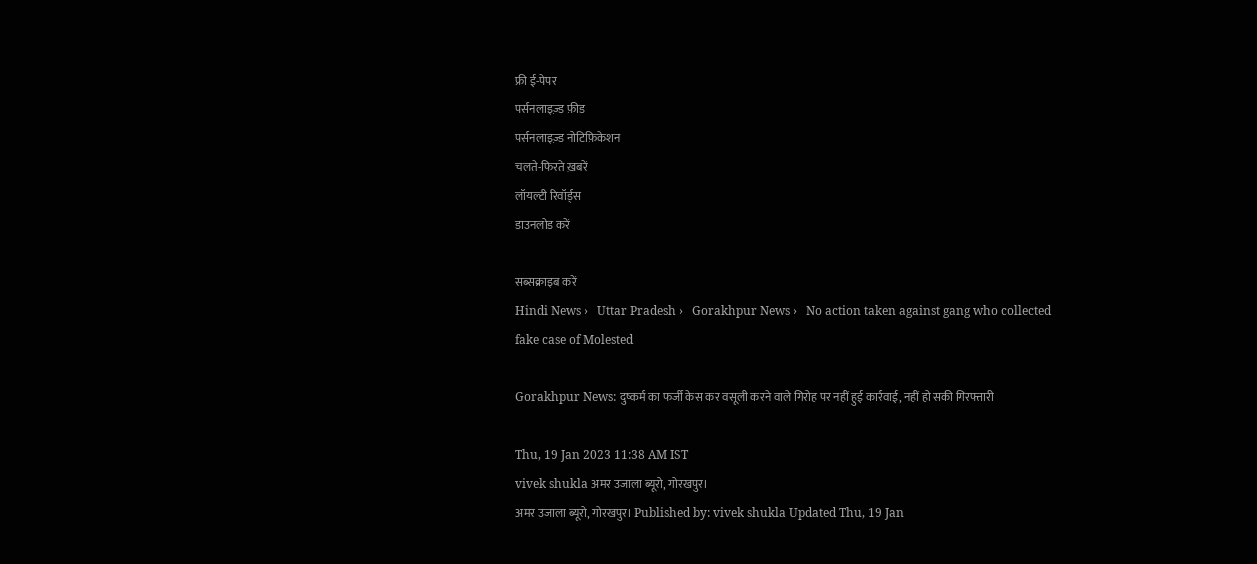फ्री ई-पेपर
पर्सनलाइज़्ड फ़ीड
पर्सनलाइज़्ड नोटिफ़िकेशन
चलते-फिरते ख़बरें
लॉयल्टी रिवॉर्ड्स
डाउनलोड करें

सब्सक्राइब करें
Hindi News ›   Uttar Pradesh ›   Gorakhpur News ›   No action taken against gang who collected fake case of Molested

Gorakhpur News: दुष्कर्म का फर्जी केस कर वसूली करने वाले गिरोह पर नहीं हुई कार्रवाई, नहीं हो सकी गिरफ्तारी

Thu, 19 Jan 2023 11:38 AM IST
vivek shukla अमर उजाला ब्यूरो, गोरखपुर।
अमर उजाला ब्यूरो, गोरखपुर। Published by: vivek shukla Updated Thu, 19 Jan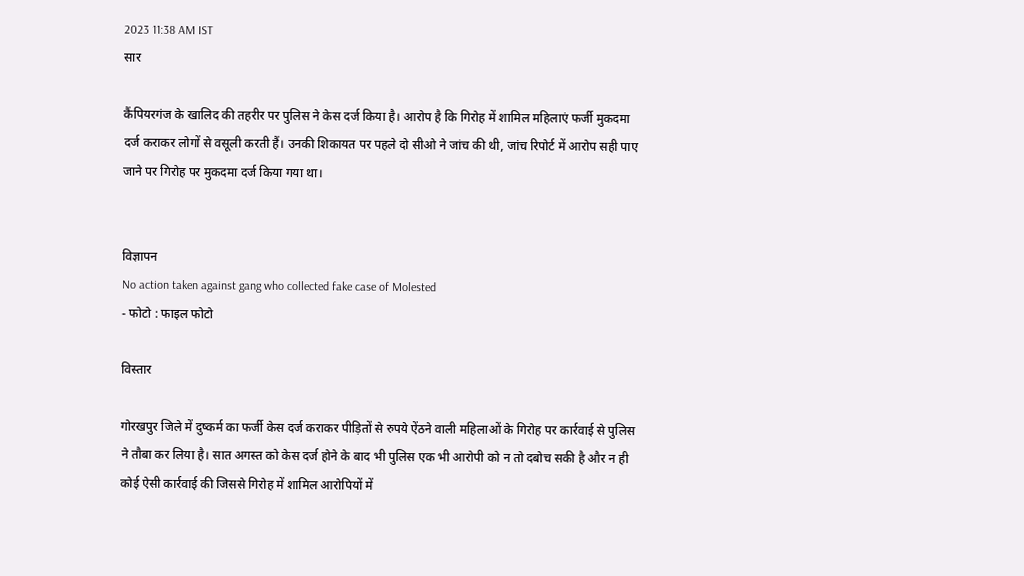2023 11:38 AM IST
सार

कैंपियरगंज के खालिद की तहरीर पर पुलिस ने केस दर्ज किया है। आरोप है कि गिरोह में शामिल महिलाएं फर्जी मुकदमा दर्ज कराकर लोगों से वसूली करती हैं। उनकी शिकायत पर पहले दो सीओ ने जांच की थी, जांच रिपोर्ट में आरोप सही पाए जाने पर गिरोह पर मुकदमा दर्ज किया गया था।


विज्ञापन
No action taken against gang who collected fake case of Molested
- फोटो : फाइल फोटो

विस्तार

गोरखपुर जिले में दुष्कर्म का फर्जी केस दर्ज कराकर पीड़ितों से रुपये ऐंठने वाली महिलाओं के गिरोह पर कार्रवाई से पुलिस ने तौबा कर लिया है। सात अगस्त को केस दर्ज होने के बाद भी पुलिस एक भी आरोपी को न तो दबोच सकी है और न ही कोई ऐसी कार्रवाई की जिससे गिरोह में शामिल आरोपियों में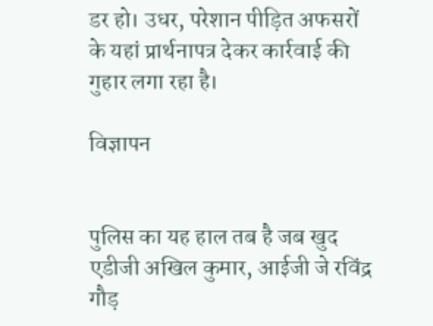डर हो। उधर, परेशान पीड़ित अफसरों के यहां प्रार्थनापत्र देकर कार्रवाई की गुहार लगा रहा है।

विज्ञापन


पुलिस का यह हाल तब है जब खुद एडीजी अखिल कुमार, आईजी जे रविंद्र गौड़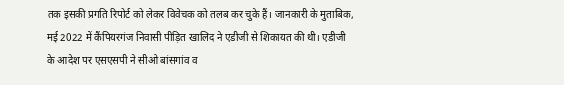तक इसकी प्रगति रिपोर्ट को लेकर विवेचक को तलब कर चुके हैं। जानकारी के मुताबिक, मई 2022 में कैंपियरगंज निवासी पीड़ित खालिद ने एडीजी से शिकायत की थी। एडीजी के आदेश पर एसएसपी ने सीओ बांसगांव व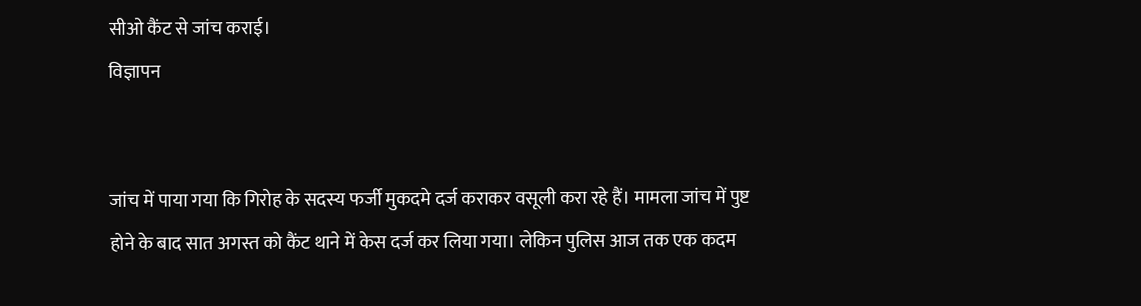सीओ कैंट से जांच कराई।
विज्ञापन


जांच में पाया गया कि गिरोह के सदस्य फर्जी मुकदमे दर्ज कराकर वसूली करा रहे हैं। मामला जांच में पुष्ट होने के बाद सात अगस्त को कैंट थाने में केस दर्ज कर लिया गया। लेकिन पुलिस आज तक एक कदम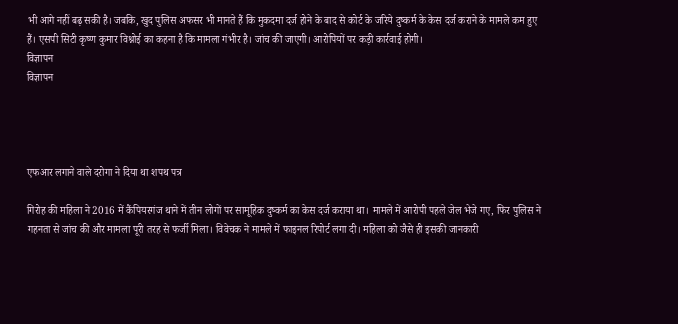भी आगे नहीं बढ़ सकी है। जबकि, खुद पुलिस अफसर भी मानते हैं कि मुकदमा दर्ज होने के बाद से कोर्ट के जरिये दुष्कर्म के केस दर्ज कराने के मामले कम हुए हैं। एसपी सिटी कृष्ण कुमार विश्नोई का कहना है कि मामला गंभीर है। जांच की जाएगी। आरोपियों पर कड़ी कार्रवाई होगी।
विज्ञापन
विज्ञापन




एफआर लगाने वाले दरोगा ने दिया था शपथ पत्र

गिरोह की महिला ने 2016 में कैंपियरगंज थाने में तीन लोगों पर सामूहिक दुष्कर्म का केस दर्ज कराया था। मामले में आरोपी पहले जेल भेजे गए, फिर पुलिस ने गहनता से जांच की और मामला पूरी तरह से फर्जी मिला। विवेचक ने मामले में फाइनल रिपोर्ट लगा दी। महिला को जैसे ही इसकी जानकारी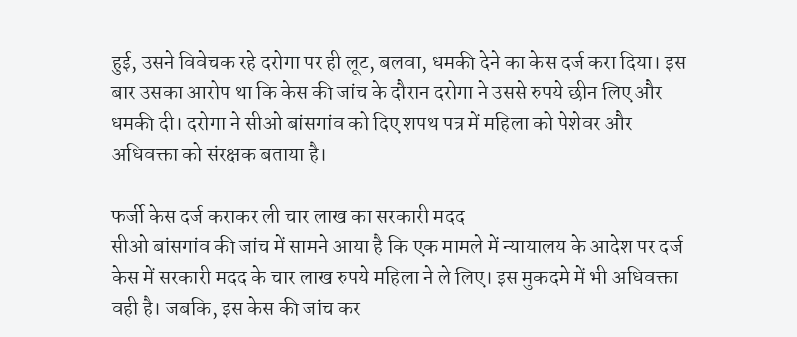हुई, उसने विवेचक रहे दरोगा पर ही लूट, बलवा, धमकी देने का केस दर्ज करा दिया। इस बार उसका आरोप था कि केस की जांच के दौरान दरोगा ने उससे रुपये छीन लिए और धमकी दी। दरोगा ने सीओ बांसगांव को दिए शपथ पत्र में महिला को पेशेवर और अधिवक्ता को संरक्षक बताया है।

फर्जी केस दर्ज कराकर ली चार लाख का सरकारी मदद
सीओ बांसगांव की जांच में सामने आया है कि एक मामले में न्यायालय के आदेश पर दर्ज केस में सरकारी मदद के चार लाख रुपये महिला ने ले लिए। इस मुकदमे में भी अधिवक्ता वही है। जबकि, इस केस की जांच कर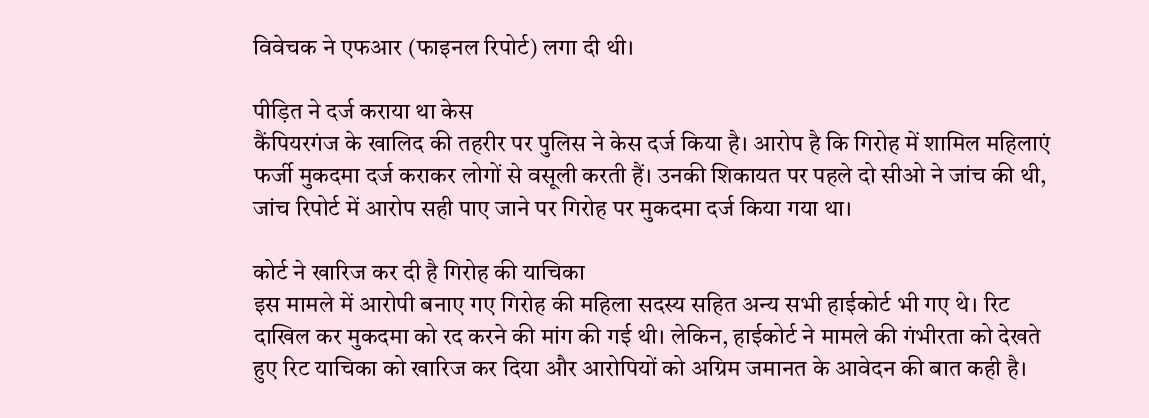विवेचक ने एफआर (फाइनल रिपोर्ट) लगा दी थी।

पीड़ित ने दर्ज कराया था केस
कैंपियरगंज के खालिद की तहरीर पर पुलिस ने केस दर्ज किया है। आरोप है कि गिरोह में शामिल महिलाएं फर्जी मुकदमा दर्ज कराकर लोगों से वसूली करती हैं। उनकी शिकायत पर पहले दो सीओ ने जांच की थी, जांच रिपोर्ट में आरोप सही पाए जाने पर गिरोह पर मुकदमा दर्ज किया गया था।

कोर्ट ने खारिज कर दी है गिरोह की याचिका
इस मामले में आरोपी बनाए गए गिरोह की महिला सदस्य सहित अन्य सभी हाईकोर्ट भी गए थे। रिट दाखिल कर मुकदमा को रद करने की मांग की गई थी। लेकिन, हाईकोर्ट ने मामले की गंभीरता को देखते हुए रिट याचिका को खारिज कर दिया और आरोपियों को अग्रिम जमानत के आवेदन की बात कही है।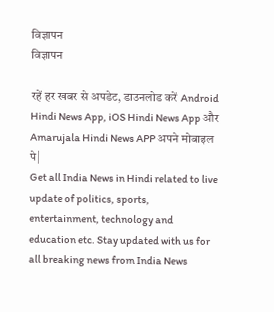विज्ञापन
विज्ञापन

रहें हर खबर से अपडेट, डाउनलोड करें Android Hindi News App, iOS Hindi News App और Amarujala Hindi News APP अपने मोबाइल पे|
Get all India News in Hindi related to live update of politics, sports, entertainment, technology and education etc. Stay updated with us for all breaking news from India News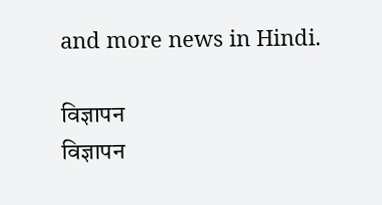and more news in Hindi.

विज्ञापन
विज्ञापन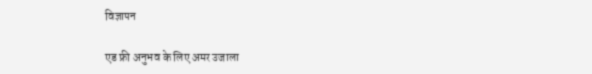विज्ञापन

एड फ्री अनुभव के लिए अमर उजाला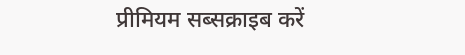प्रीमियम सब्सक्राइब करें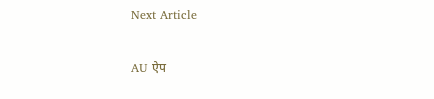Next Article

AU ऐप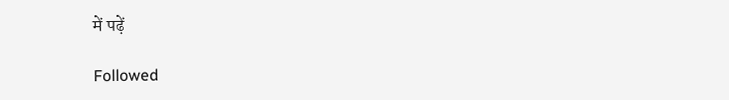में पढ़ें

Followed